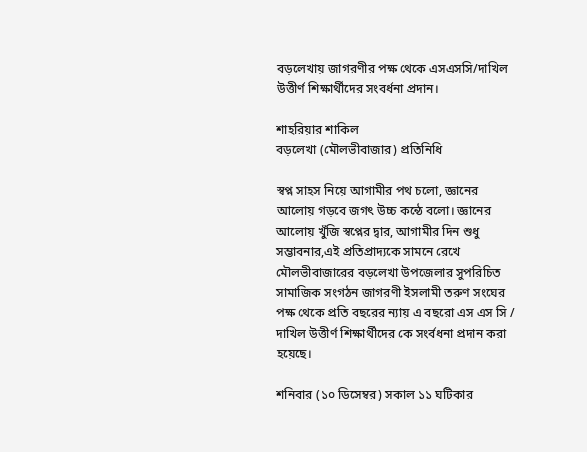বড়লেখায় জাগরণীর পক্ষ থেকে এসএসসি/দাখিল উত্তীর্ণ শিক্ষার্থীদের সংবর্ধনা প্রদান।

শাহরিয়ার শাকিল
বড়লেখা (মৌলভীবাজার) প্রতিনিধি

স্বপ্ন সাহস নিয়ে আগামীর পথ চলো, জ্ঞানের আলোয় গড়বে জগৎ উচ্চ কন্ঠে বলো। জ্ঞানের আলোয় খুঁজি স্বপ্নের দ্বার, আগামীর দিন শুধু সম্ভাবনার,এই প্রতিপ্রাদ্যকে সামনে রেখে মৌলভীবাজারের বড়লেখা উপজেলার সুপরিচিত সামাজিক সংগঠন জাগরণী ইসলামী তরুণ সংঘের পক্ষ থেকে প্রতি বছরের ন্যায় এ বছরো এস এস সি / দাখিল উত্তীর্ণ শিক্ষার্থীদের কে সংর্বধনা প্রদান করা হয়েছে।

শনিবার (১০ ডিসেম্বর) সকাল ১১ ঘটিকার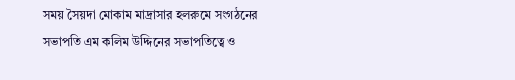সময় সৈয়দা মোকাম মাদ্রাসার হলরুমে সংগঠনের সভাপতি এম কলিম উদ্দিনের সভাপতিত্বে ও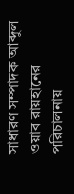সাধারণ সম্পাদক আব্দুল ওয়াব রায়হানের পরিচালনায়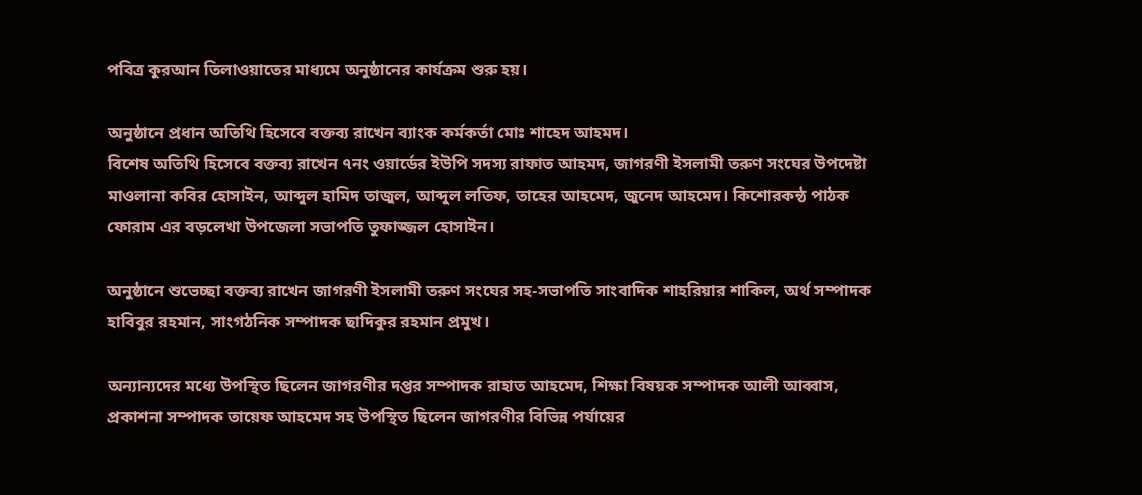পবিত্র কুরআন তিলাওয়াতের মাধ্যমে অনুষ্ঠানের কার্যক্রম শুরু হয়।

অনুষ্ঠানে প্রধান অতিথি হিসেবে বক্তব্য রাখেন ব্যাংক কর্মকর্তা মোঃ শাহেদ আহমদ।
বিশেষ অতিথি হিসেবে বক্তব্য রাখেন ৭নং ওয়ার্ডের ইউপি সদস্য রাফাত আহমদ, জাগরণী ইসলামী তরুণ সংঘের উপদেষ্টা মাওলানা কবির হোসাইন, আব্দুল হামিদ তাজুল, আব্দুল লতিফ, তাহের আহমেদ, জুনেদ আহমেদ। কিশোরকন্ঠ পাঠক ফোরাম এর বড়লেখা উপজেলা সভাপতি তুফাজ্জল হোসাইন।

অনুষ্ঠানে শুভেচ্ছা বক্তব্য রাখেন জাগরণী ইসলামী তরুণ সংঘের সহ-সভাপতি সাংবাদিক শাহরিয়ার শাকিল, অর্থ সম্পাদক হাবিবুর রহমান, সাংগঠনিক সম্পাদক ছাদিকুর রহমান প্রমুখ।

অন্যান্যদের মধ্যে উপস্থিত ছিলেন জাগরণীর দপ্তর সম্পাদক রাহাত আহমেদ, শিক্ষা বিষয়ক সম্পাদক আলী আব্বাস, প্রকাশনা সম্পাদক তায়েফ আহমেদ সহ উপস্থিত ছিলেন জাগরণীর বিভিন্ন পর্যায়ের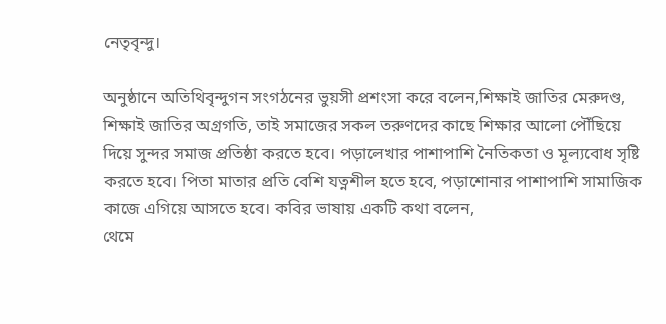নেতৃবৃন্দু।

অনুষ্ঠানে অতিথিবৃন্দুগন সংগঠনের ভুয়সী প্রশংসা করে বলেন,শিক্ষাই জাতির মেরুদণ্ড, শিক্ষাই জাতির অগ্রগতি, তাই সমাজের সকল তরুণদের কাছে শিক্ষার আলো পৌঁছিয়ে দিয়ে সুন্দর সমাজ প্রতিষ্ঠা করতে হবে। পড়ালেখার পাশাপাশি নৈতিকতা ও মূল্যবোধ সৃষ্টি করতে হবে। পিতা মাতার প্রতি বেশি যত্নশীল হতে হবে, পড়াশোনার পাশাপাশি সামাজিক কাজে এগিয়ে আসতে হবে। কবির ভাষায় একটি কথা বলেন,
থেমে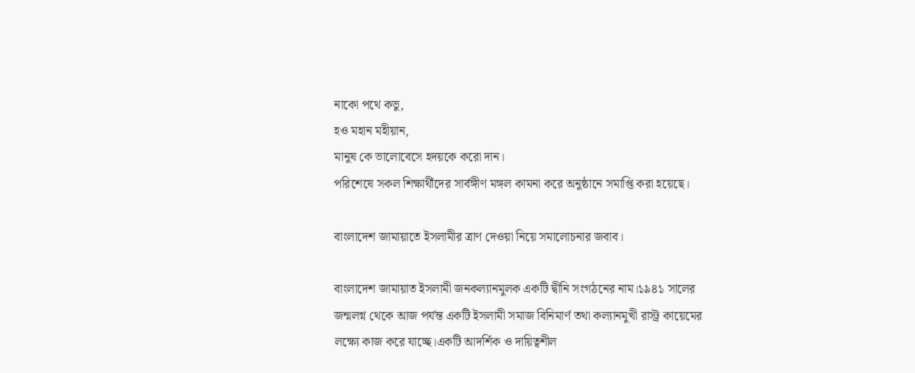নাকো পথে কভু,
হও মহান মহীয়ান,
মানুষ কে ভালোবেসে হদয়কে করো দান।
পরিশেষে সকল শিক্ষার্থীদের সার্বঙ্গীণ মঙ্গল কামনা করে অনুষ্ঠানে সমাপ্তি করা হয়েছে।

বাংলাদেশ জামায়াতে ইসলামীর ত্রাণ দেওয়া নিয়ে সমালোচনার জবাব।

বাংলাদেশ জামায়াত ইসলামী জনকল্যানমুলক একটি দ্বীনি সংগঠনের নাম।১৯৪১ সালের জন্মলগ্ন থেকে আজ পর্যন্ত একটি ইসলামী সমাজ বিনিমার্ণ তথা কল্যানমুখী রাস্ট্র কায়েমের লক্ষ্যে কাজ করে যাচ্ছে।একটি আদর্শিক ও দায়িত্বশীল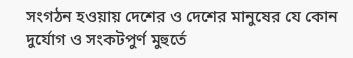সংগঠন হওয়ায় দেশের ও দেশের মানুষের যে কোন দুর্যোগ ও সংকটপুর্ণ মুহুর্তে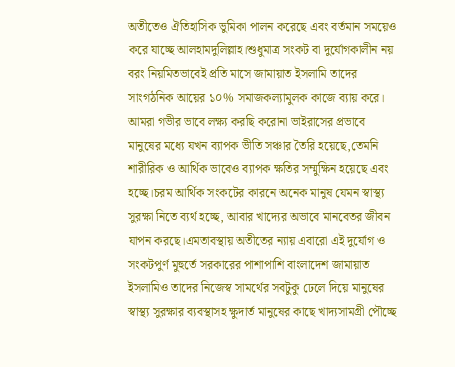অতীতেও ঐতিহাসিক ভুমিকা পালন করেছে এবং বর্তমান সময়েও করে যাচ্ছে আলহামদুলিল্লাহ।শুধুমাত্র সংকট বা দুর্যোগকালীন নয় বরং নিয়মিতভাবেই প্রতি মাসে জামায়াত ইসলামি তাদের সাংগঠনিক আয়ের ১০% সমাজকল্যামুলক কাজে ব্যায় করে। আমরা গভীর ভাবে লক্ষ্য করছি করোনা ভাইরাসের প্রভাবে মানুষের মধ্যে যখন ব্যাপক ভীতি সঞ্চার তৈরি হয়েছে,তেমনি শারীরিক ও আর্থিক ভাবেও ব্যাপক ক্ষতির সম্মুক্ষিন হয়েছে এবং হচ্ছে।চরম আর্থিক সংকটের কারনে অনেক মানুষ যেমন স্বাস্থ্য সুরক্ষা নিতে ব্যর্থ হচ্ছে, আবার খাদ্যের অভাবে মানবেতর জীবন যাপন করছে।এমতাবস্থায় অতীতের ন্যায় এবারো এই দুর্যোগ ও সংকটপুর্ণ মুহুর্তে সরকারের পাশাপাশি বাংলাদেশ জামায়াত ইসলামিও তাদের নিজেস্ব সামর্থের সবটুকু ঢেলে দিয়ে মানুষের স্বাস্থ্য সুরক্ষার ব্যবস্থাসহ ক্ষুদার্ত মানুষের কাছে খাদ্যসামগ্রী পৌচ্ছে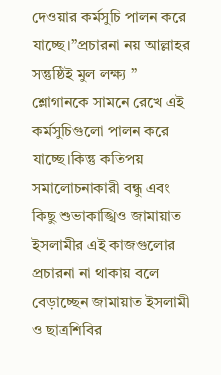দেওয়ার কর্মসুচি পালন করে যাচ্ছে।”প্রচারনা নয় আল্লাহর সন্তুষ্ঠিই মুল লক্ষ্য ” শ্লোগানকে সামনে রেখে এই কর্মসুচিগুলো পালন করে যাচ্ছে।কিন্তু কতিপয় সমালোচনাকারী বন্ধু এবং কিছু শুভাকাঙ্খিও জামায়াত ইসলামীর এই কাজগুলোর প্রচারনা না থাকায় বলে বেড়াচ্ছেন জামায়াত ইসলামী ও ছাত্রশিবির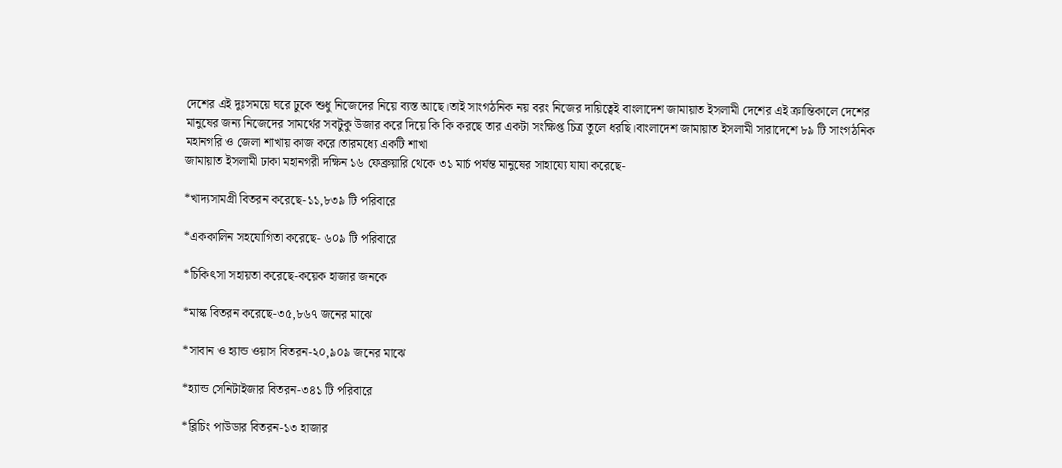দেশের এই দুঃসময়ে ঘরে ঢুকে শুধু নিজেদের নিয়ে ব্যস্ত আছে।তাই সাংগঠনিক নয় বরং নিজের দায়িত্বেই বাংলাদেশ জামায়াত ইসলামী দেশের এই ক্রান্তিকালে দেশের মানুষের জন্য নিজেদের সামর্থের সবটুকু উজার করে দিয়ে কি কি করছে তার একটা সংক্ষিপ্ত চিত্র তুলে ধরছি।বাংলাদেশ জামায়াত ইসলামী সারাদেশে ৮৯ টি সাংগঠনিক মহানগরি ও জেলা শাখায় কাজ করে।তারমধ্যে একটি শাখা
জামায়াত ইসলামী ঢাকা মহানগরী দক্ষিন ১৬ ফেব্রুয়ারি থেকে ৩১ মার্চ পর্যন্ত মানুষের সাহায্যে যাযা করেছে-

*খাদ্যসামগ্রী বিতরন করেছে-১১,৮৩৯ টি পরিবারে

*এককালিন সহযোগিতা করেছে- ৬০৯ টি পরিবারে

*চিকিৎসা সহায়তা করেছে-কয়েক হাজার জনকে

*মাস্ক বিতরন করেছে-৩৫,৮৬৭ জনের মাঝে

*সাবান ও হ্যান্ড ওয়াস বিতরন-২০,৯০৯ জনের মাঝে

*হ্যান্ড সেনিটাইজার বিতরন-৩৪১ টি পরিবারে

*ব্লিচিং পাউডার বিতরন-১৩ হাজার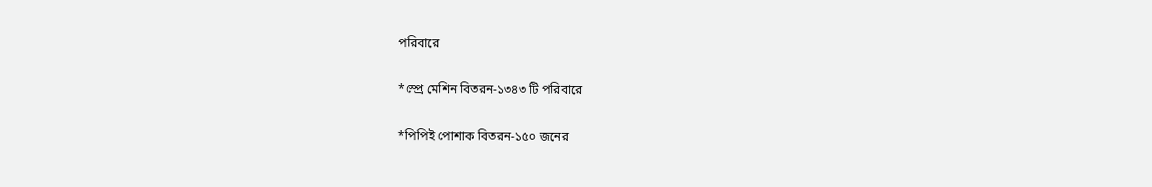পরিবারে

*স্প্রে মেশিন বিতরন-১৩৪৩ টি পরিবারে

*পিপিই পোশাক বিতরন-১৫০ জনের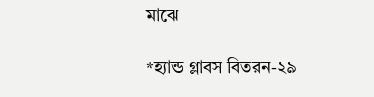মাঝে

*হ্যান্ড গ্লাবস বিতরন-২৯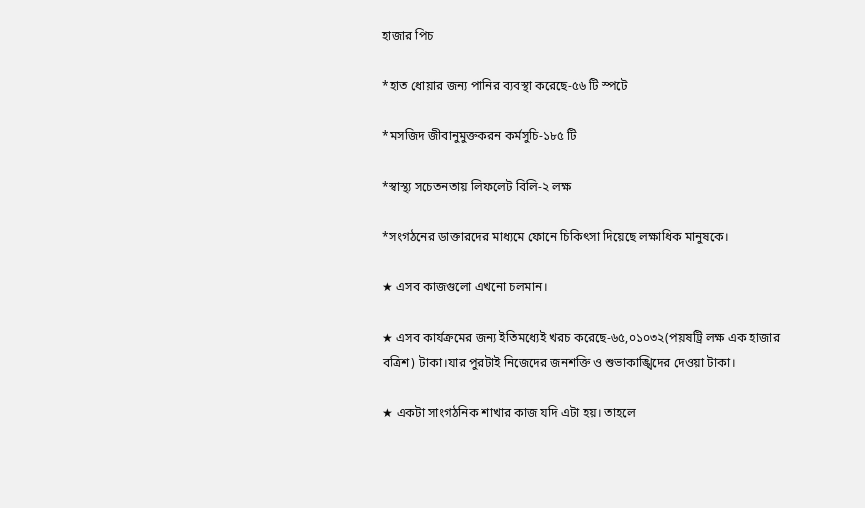হাজার পিচ

*হাত ধোয়ার জন্য পানির ব্যবস্থা করেছে-৫৬ টি স্পটে

*মসজিদ জীবানুমুক্তকরন কর্মসুচি-১৮৫ টি

*স্বাস্থ্য সচেতনতায় লিফলেট বিলি-২ লক্ষ

*সংগঠনের ডাক্তারদের মাধ্যমে ফোনে চিকিৎসা দিয়েছে লক্ষাধিক মানুষকে।

★ এসব কাজগুলো এখনো চলমান।

★ এসব কার্যক্রমের জন্য ইতিমধ্যেই খরচ করেছে-৬৫,০১০৩২(পয়ষট্রি লক্ষ এক হাজার বত্রিশ) টাকা।যার পুরটাই নিজেদের জনশক্তি ও শুভাকাঙ্খিদের দেওয়া টাকা।

★ একটা সাংগঠনিক শাখার কাজ যদি এটা হয়। তাহলে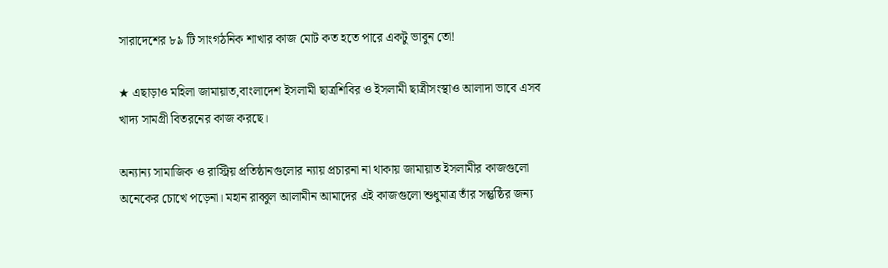সারাদেশের ৮৯ টি সাংগঠনিক শাখার কাজ মোট কত হতে পারে একটু ভাবুন তো!

★ এছাড়াও মহিলা জামায়াত,বাংলাদেশ ইসলামী ছাত্রশিবির ও ইসলামী ছাত্রীসংস্থাও আলাদা ভাবে এসব খাদ্য সামগ্রী বিতরনের কাজ করছে।

অন্যান্য সামাজিক ও রাস্ট্রিয় প্রতিষ্ঠানগুলোর ন্যায় প্রচারনা না থাকায় জামায়াত ইসলামীর কাজগুলো অনেকের চোখে পড়েনা। মহান রাব্বুল আলামীন আমাদের এই কাজগুলো শুধুমাত্র তাঁর সন্তুষ্ঠির জন্য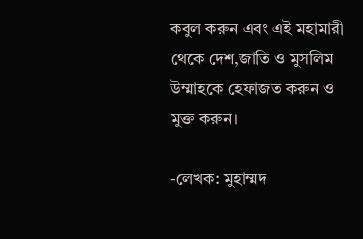কবুল করুন এবং এই মহামারী থেকে দেশ,জাতি ও মুসলিম উম্মাহকে হেফাজত করুন ও মুক্ত করুন।

-লেখক: মুহাম্মদ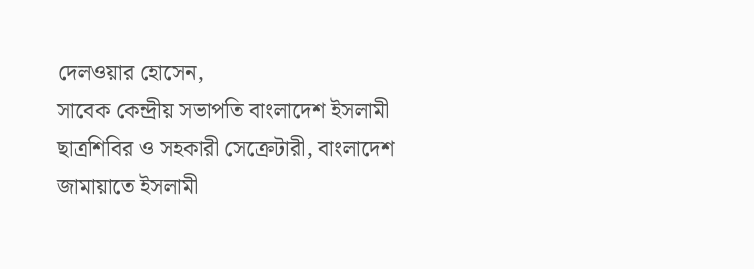দেলওয়ার হোসেন,
সাবেক কেন্দ্রীয় সভাপতি বাংলাদেশ ইসলামী ছাত্রশিবির ও সহকারী সেক্রেটারী, বাংলাদেশ জামায়াতে ইসলামী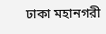ঢাকা মহানগরী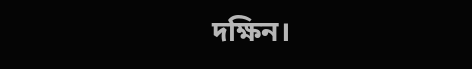দক্ষিন।